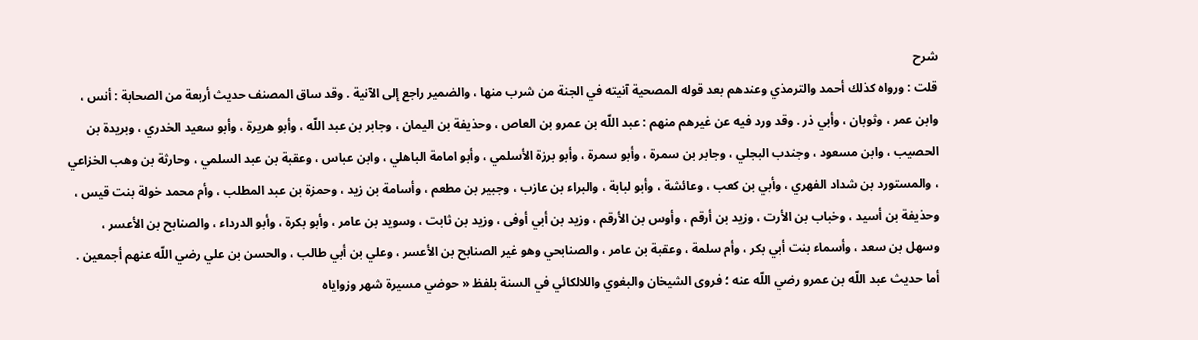شرح
قلت : ورواه كذلك أحمد والترمذي وعندهم بعد قوله المصحية آنيته في الجنة من شرب منها ، والضمير راجع إلى الآنية . وقد ساق المصنف حديث أربعة من الصحابة : أنس ، وابن عمر ، وثوبان ، وأبي ذر . وقد ورد فيه عن غيرهم منهم : عبد اللّه بن عمرو بن العاص ، وحذيفة بن اليمان ، وجابر بن عبد اللّه ، وأبو هريرة ، وأبو سعيد الخدري ، وبريدة بن الحصيب ، وابن مسعود ، وجندب البجلي ، وجابر بن سمرة ، وأبو سمرة ، وأبو برزة الأسلمي ، وأبو امامة الباهلي ، وابن عباس ، وعقبة بن عبد السلمي ، وحارثة بن وهب الخزاعي ، والمستورد بن شداد الفهري ، وأبي بن كعب ، وعائشة ، وأبو لبابة ، والبراء بن عازب ، وجبير بن مطعم ، وأسامة بن زيد ، وحمزة بن عبد المطلب ، وأم محمد خولة بنت قيس ، وحذيفة بن أسيد ، وخباب بن الأرت ، وزيد بن أرقم ، وأوس بن الأرقم ، وزيد بن أبي أوفى ، وزيد بن ثابت ، وسويد بن عامر ، وأبو بكرة ، وأبو الدرداء ، والصنابح بن الأعسر ، وسهل بن سعد ، وأسماء بنت أبي بكر ، وأم سلمة ، وعقبة بن عامر ، والصنابحي وهو غير الصنابح بن الأعسر ، وعلي بن أبي طالب ، والحسن بن علي رضي اللّه عنهم أجمعين .
أما حديث عبد اللّه بن عمرو رضي اللّه عنه ؛ فروى الشيخان والبغوي واللالكائي في السنة بلفظ « حوضي مسيرة شهر وزواياه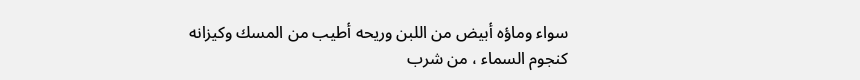سواء وماؤه أبيض من اللبن وريحه أطيب من المسك وكيزانه كنجوم السماء ، من شرب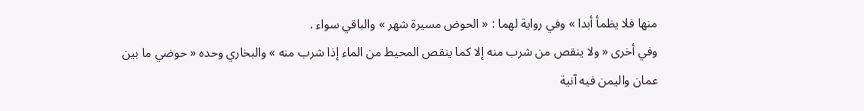منها فلا يظمأ أبدا » وفي رواية لهما : « الحوض مسيرة شهر » والباقي سواء .
وفي أخرى « ولا ينقص من شرب منه إلا كما ينقص المحيط من الماء إذا شرب منه » والبخاري وحده « حوضي ما بين عمان واليمن فيه آنية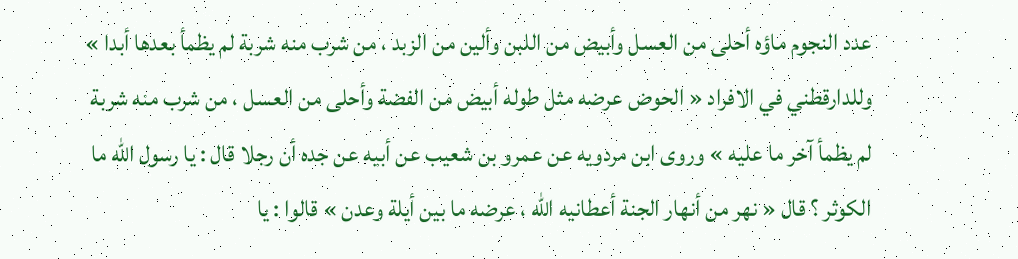عدد النجوم ماؤه أحلى من العسل وأبيض من اللبن وألين من الزبد ، من شرب منه شربة لم يظمأ بعدها أبدا » وللدارقطني في الافراد « الحوض عرضه مثل طوله أبيض من الفضة وأحلى من العسل ، من شرب منه شربة لم يظمأ آخر ما عليه » وروى ابن مردويه عن عمرو بن شعيب عن أبيه عن جده أن رجلا قال : يا رسول اللّه ما الكوثر ؟ قال « نهر من أنهار الجنة أعطانيه اللّه ، عرضه ما بين أيلة وعدن » قالوا : يا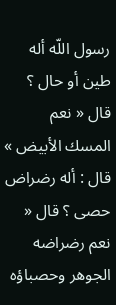رسول اللّه أله طين أو حال ؟ قال « نعم المسك الأبيض » قال : أله رضراض حصى ؟ قال « نعم رضراضه الجوهر وحصباؤه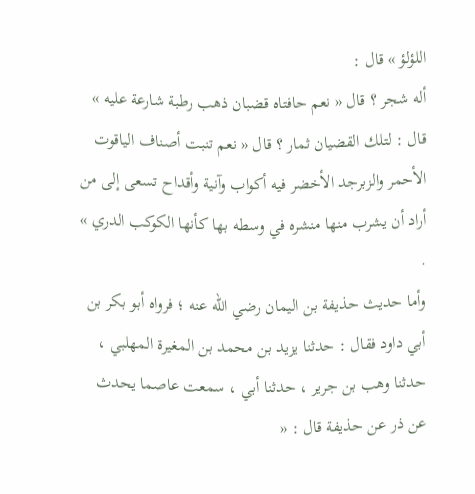اللؤلؤ » قال :
أله شجر ؟ قال « نعم حافتاه قضبان ذهب رطبة شارعة عليه » قال : لتلك القضيان ثمار ؟ قال « نعم تنبت أصناف الياقوت الأحمر والزبرجد الأخضر فيه أكواب وآنية وأقداح تسعى إلى من أراد أن يشرب منها منشره في وسطه بها كأنها الكوكب الدري » .
وأما حديث حذيفة بن اليمان رضي اللّه عنه ؛ فرواه أبو بكر بن أبي داود فقال : حدثنا يزيد بن محمد بن المغيرة المهلبي ، حدثنا وهب بن جرير ، حدثنا أبي ، سمعت عاصما يحدث عن ذر عن حذيفة قال : «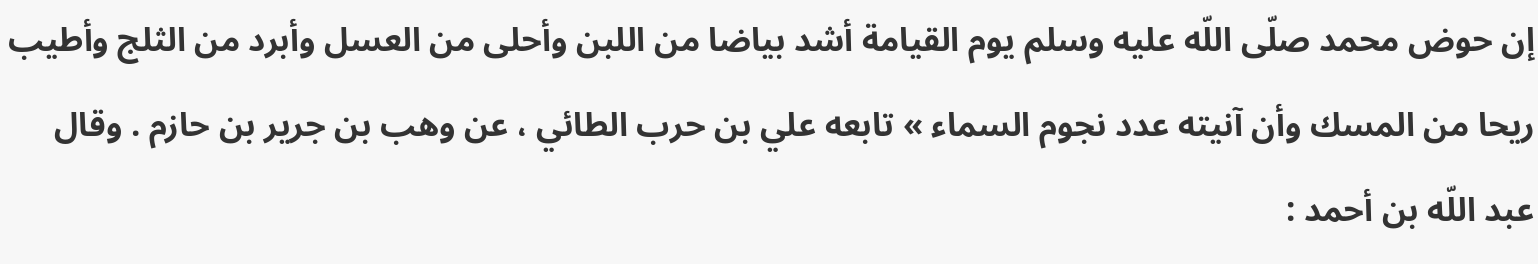إن حوض محمد صلّى اللّه عليه وسلم يوم القيامة أشد بياضا من اللبن وأحلى من العسل وأبرد من الثلج وأطيب ريحا من المسك وأن آنيته عدد نجوم السماء » تابعه علي بن حرب الطائي ، عن وهب بن جرير بن حازم . وقال عبد اللّه بن أحمد :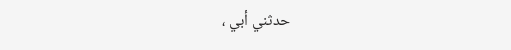حدثني أبي ،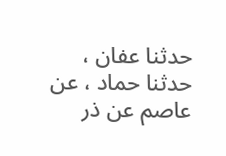حدثنا عفان ، حدثنا حماد ، عن عاصم عن ذر